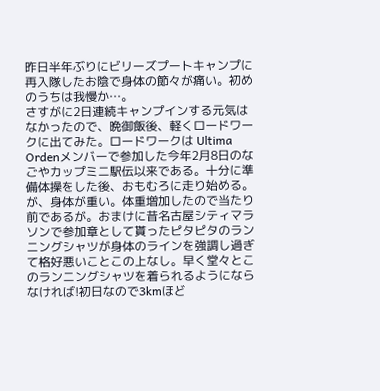昨日半年ぶりにビリーズプートキャンプに再入隊したお陰で身体の節々が痛い。初めのうちは我慢か…。
さすがに2日連続キャンプインする元気はなかったので、晩御飯後、軽くロードワークに出てみた。ロードワークは Ultima Ordenメンバーで参加した今年2月8日のなごやカップミニ駅伝以来である。十分に準備体操をした後、おもむろに走り始める。
が、身体が重い。体重増加したので当たり前であるが。おまけに昔名古屋シティマラソンで参加章として貰ったピタピタのランニングシャツが身体のラインを強調し過ぎて格好悪いことこの上なし。早く堂々とこのランニングシャツを着られるようにならなければ!初日なので3kmほど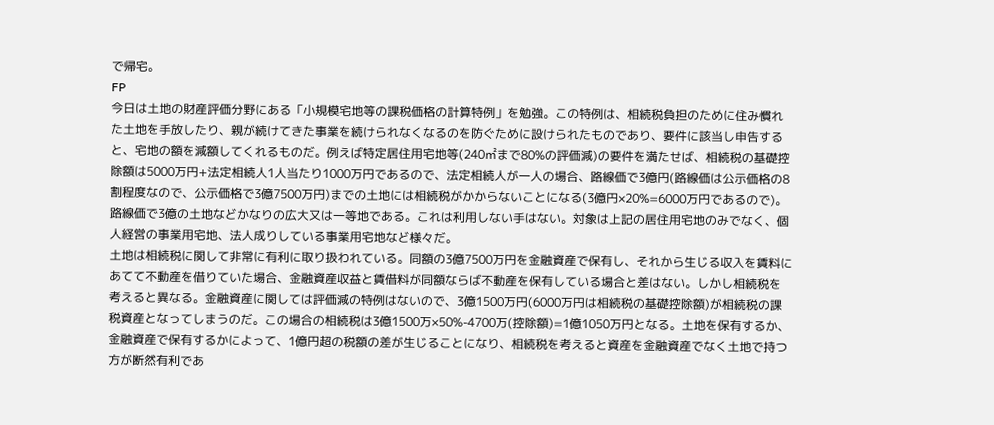で帰宅。
FP
今日は土地の財産評価分野にある「小規模宅地等の課税価格の計算特例」を勉強。この特例は、相続税負担のために住み慣れた土地を手放したり、親が続けてきた事業を続けられなくなるのを防ぐために設けられたものであり、要件に該当し申告すると、宅地の額を減額してくれるものだ。例えば特定居住用宅地等(240㎡まで80%の評価減)の要件を満たせば、相続税の基礎控除額は5000万円+法定相続人1人当たり1000万円であるので、法定相続人が一人の場合、路線価で3億円(路線価は公示価格の8割程度なので、公示価格で3億7500万円)までの土地には相続税がかからないことになる(3億円×20%=6000万円であるので)。路線価で3億の土地などかなりの広大又は一等地である。これは利用しない手はない。対象は上記の居住用宅地のみでなく、個人経営の事業用宅地、法人成りしている事業用宅地など様々だ。
土地は相続税に関して非常に有利に取り扱われている。同額の3億7500万円を金融資産で保有し、それから生じる収入を賃料にあてて不動産を借りていた場合、金融資産収益と賃借料が同額ならば不動産を保有している場合と差はない。しかし相続税を考えると異なる。金融資産に関しては評価減の特例はないので、3億1500万円(6000万円は相続税の基礎控除額)が相続税の課税資産となってしまうのだ。この場合の相続税は3億1500万×50%-4700万(控除額)=1億1050万円となる。土地を保有するか、金融資産で保有するかによって、1億円超の税額の差が生じることになり、相続税を考えると資産を金融資産でなく土地で持つ方が断然有利であ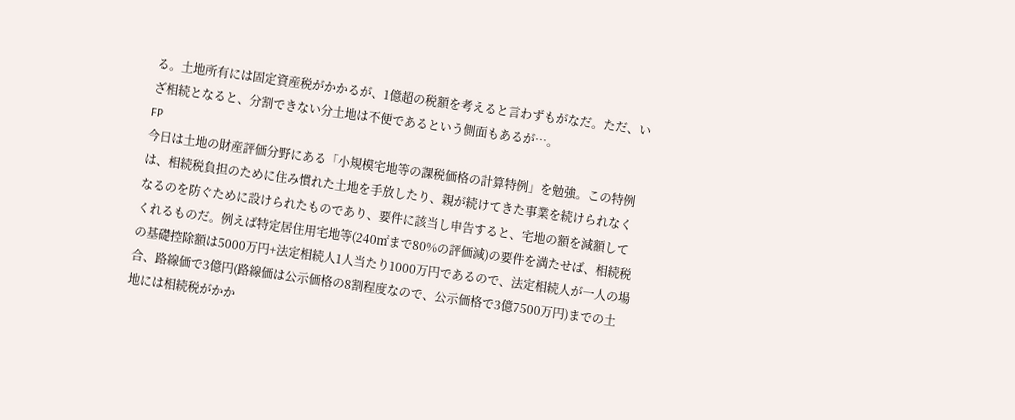る。土地所有には固定資産税がかかるが、1億超の税額を考えると言わずもがなだ。ただ、いざ相続となると、分割できない分土地は不便であるという側面もあるが…。
FP
今日は土地の財産評価分野にある「小規模宅地等の課税価格の計算特例」を勉強。この特例は、相続税負担のために住み慣れた土地を手放したり、親が続けてきた事業を続けられなくなるのを防ぐために設けられたものであり、要件に該当し申告すると、宅地の額を減額してくれるものだ。例えば特定居住用宅地等(240㎡まで80%の評価減)の要件を満たせば、相続税の基礎控除額は5000万円+法定相続人1人当たり1000万円であるので、法定相続人が一人の場合、路線価で3億円(路線価は公示価格の8割程度なので、公示価格で3億7500万円)までの土地には相続税がかか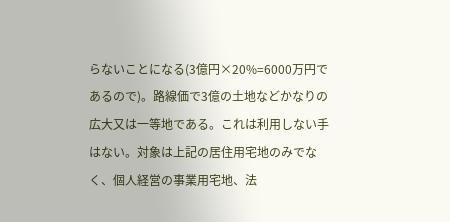らないことになる(3億円×20%=6000万円であるので)。路線価で3億の土地などかなりの広大又は一等地である。これは利用しない手はない。対象は上記の居住用宅地のみでなく、個人経営の事業用宅地、法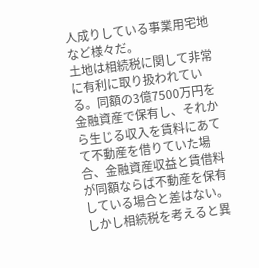人成りしている事業用宅地など様々だ。
土地は相続税に関して非常に有利に取り扱われている。同額の3億7500万円を金融資産で保有し、それから生じる収入を賃料にあてて不動産を借りていた場合、金融資産収益と賃借料が同額ならば不動産を保有している場合と差はない。しかし相続税を考えると異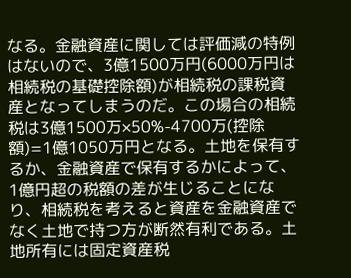なる。金融資産に関しては評価減の特例はないので、3億1500万円(6000万円は相続税の基礎控除額)が相続税の課税資産となってしまうのだ。この場合の相続税は3億1500万×50%-4700万(控除額)=1億1050万円となる。土地を保有するか、金融資産で保有するかによって、1億円超の税額の差が生じることになり、相続税を考えると資産を金融資産でなく土地で持つ方が断然有利である。土地所有には固定資産税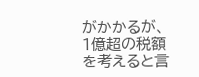がかかるが、1億超の税額を考えると言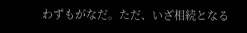わずもがなだ。ただ、いざ相続となる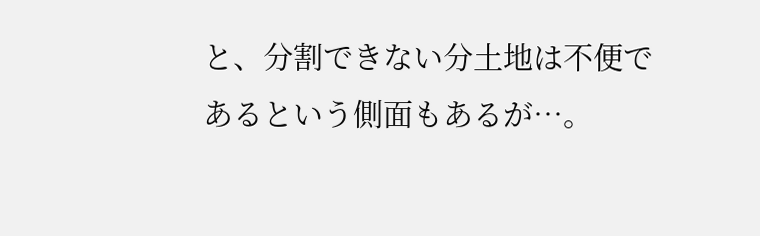と、分割できない分土地は不便であるという側面もあるが…。